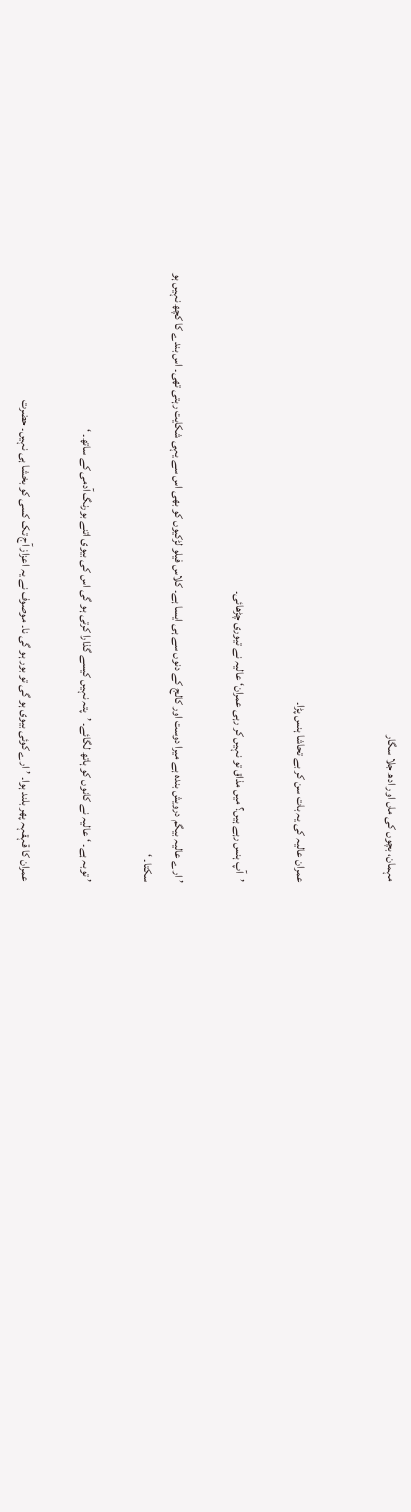مہمان، بچوں کی ماں اور ادھ جلا سگار


عمران عالیہ کی یہ بات سن کر بے تحاشا ہنس پڑا۔

’آپ ہنس رہے ہیں؟ میں مذاق تو نہیں کر رہی عمران‘ عالیہ نے تیوری چڑھائی۔

’ ارے عالیہ بیگم درویش بندہ ہے میرا دوست اور کالج کے دنوں سے ہی ایسا ہے۔ کلاس فیلو لڑکیوں کو بھی اس سے یہی شکایت رہتی تھی۔ اس بندے کا کچھ نہیں ہو سکتا۔ ‘

’ توبہ ہے۔ ‘ عالیہ نے کانوں کو ہاتھ لگائے۔ ’پتہ نہیں کیسے گذارا کرتی ہو گی اس کی بیوی اتنے بورنگ آدمی کے ساتھ۔ ‘

عمران کا قہقہہ پھر بلند ہوا۔ ’ارے کوئی بیوی ہو گی تو بور ہو گی نا۔ موصوف نے یہ اعزاز آج تک کسی کو بخشا ہی نہیں۔ حضرت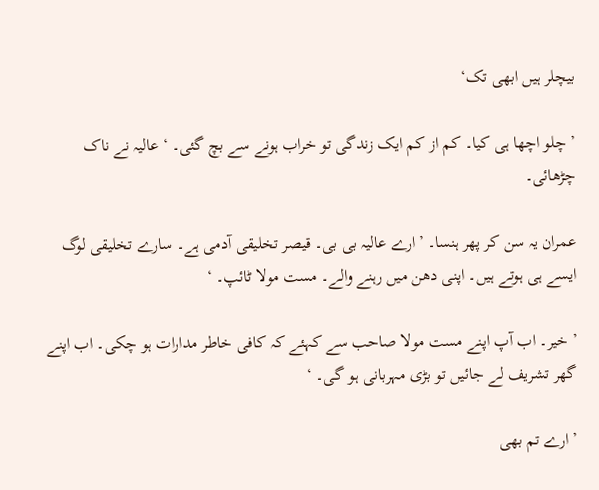بیچلر ہیں ابھی تک‘

’ چلو اچھا ہی کیا۔ کم از کم ایک زندگی تو خراب ہونے سے بچ گئی۔ ‘ عالیہ نے ناک چڑھائی۔

عمران یہ سن کر پھر ہنسا۔ ’ارے عالیہ بی بی۔ قیصر تخلیقی آدمی ہے۔ سارے تخلیقی لوگ ایسے ہی ہوتے ہیں۔ اپنی دھن میں رہنے والے۔ مست مولا ٹائپ۔ ‘

’ خیر۔ اب آپ اپنے مست مولا صاحب سے کہئے کہ کافی خاطر مدارات ہو چکی۔ اب اپنے گھر تشریف لے جائیں تو بڑی مہربانی ہو گی۔ ‘

’ ارے تم بھی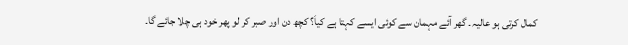کمال کرتی ہو عالیہ۔ گھر آئے مہمان سے کوئی ایسے کہتا ہے کیاَ؟ کچھ دن اور صبر کر لو پھر خود ہی چلا جائے گا۔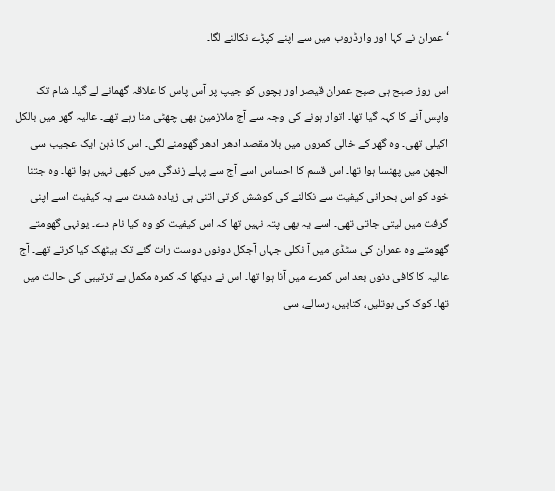‘ عمران نے کہا اور وارڈروب میں سے اپنے کپڑے نکالنے لگا۔

اس روز صبح ہی صبح عمران قیصر اور بچوں کو جیپ پر آس پاس کا علاقہ گھمانے لے گیا۔ شام تک واپس آنے کا کہہ گیا تھا۔ اتوار ہونے کی وجہ سے آج ملازمین بھی چھٹی منا رہے تھے۔ عالیہ گھر میں بالکل اکیلی تھی۔ وہ گھر کے خالی کمروں میں بلا مقصد ادھر ادھر گھومنے لگی۔ اس کا ذہن ایک عجیب سی الجھن میں پھنسا ہوا تھا۔ اس قسم کا احساس اسے آج سے پہلے زندگی میں کبھی نہیں ہوا تھا۔ وہ جتنا خود کو اس بحرانی کیفیت سے نکالنے کی کوشش کرتی اتنی ہی زیادہ شدت سے یہ کیفیت اسے اپنی گرفت میں لیتی جاتی تھی۔ اسے یہ بھی پتہ نہیں تھا کہ اس کیفیت کو وہ کیا نام دے۔ یونہی گھومتے گھومتے وہ عمران کی سٹڈی میں آ نکلی جہاں آجکل دونوں دوست رات گئے تک بیٹھک کیا کرتے تھے۔ آج عالیہ کا کافی دنوں بعد اس کمرے میں آنا ہوا تھا۔ اس نے دیکھا کہ کمرہ مکمل بے ترتیبی کی حالت میں تھا۔ کوک کی بوتلیں، کتابیں، رسالے، سی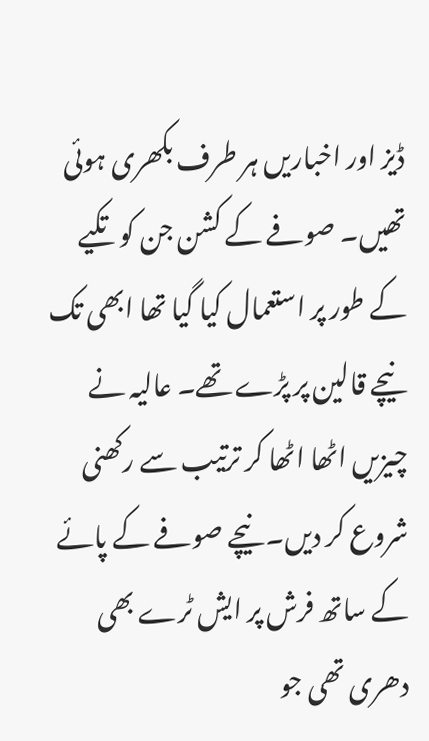ڈیز اور اخباریں ہر طرف بکھری ہوئی تھیں۔ صوفے کے کشن جن کو تکیے کے طور پر استعمال کیا گیا تھا ابھی تک نیچے قالین پر پڑے تھے۔ عالیہ نے چیزیں اٹھا اٹھا کر ترتیب سے رکھنی شروع کر دیں۔ نیچے صوفے کے پائے کے ساتھ فرش پر ایش ٹرے بھی دھری تھی جو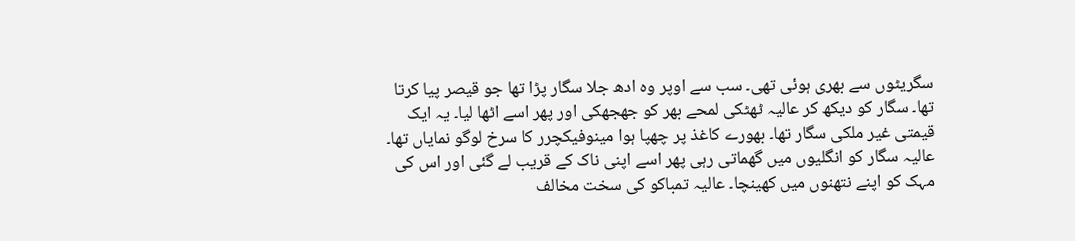سگریٹوں سے بھری ہوئی تھی۔ سب سے اوپر وہ ادھ جلا سگار پڑا تھا جو قیصر پیا کرتا تھا۔ سگار کو دیکھ کر عالیہ ٹھٹکی لمحے بھر کو جھجھکی اور پھر اسے اٹھا لیا۔ یہ ایک قیمتی غیر ملکی سگار تھا۔ بھورے کاغذ پر چھپا ہوا مینوفیکچرر کا سرخ لوگو نمایاں تھا۔ عالیہ سگار کو انگلیوں میں گھماتی رہی پھر اسے اپنی ناک کے قریب لے گئی اور اس کی مہک کو اپنے نتھنوں میں کھینچا۔ عالیہ تمباکو کی سخت مخالف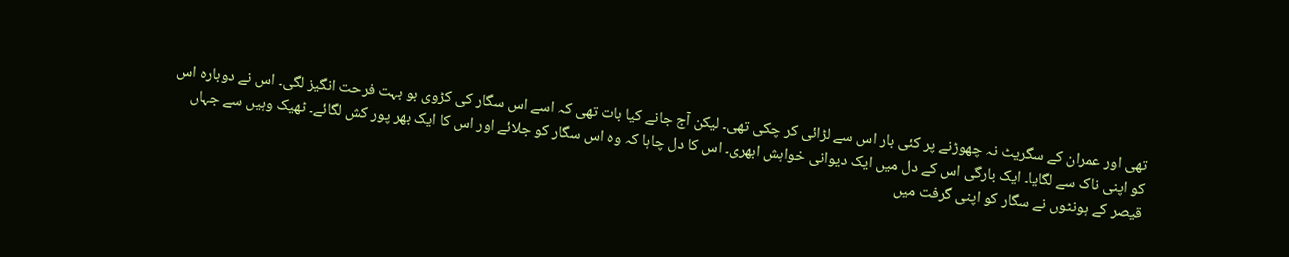تھی اور عمران کے سگریٹ نہ چھوڑنے پر کئی بار اس سے لڑائی کر چکی تھی۔ لیکن آج جانے کیا بات تھی کہ اسے اس سگار کی کڑوی بو بہت فرحت انگیز لگی۔ اس نے دوبارہ اس کو اپنی ناک سے لگایا۔ ایک بارگی اس کے دل میں ایک دیوانی خواہش ابھری۔ اس کا دل چاہا کہ وہ اس سگار کو جلائے اور اس کا ایک بھر پور کش لگائے۔ ٹھیک وہیں سے جہاں قیصر کے ہونٹوں نے سگار کو اپنی گرفت میں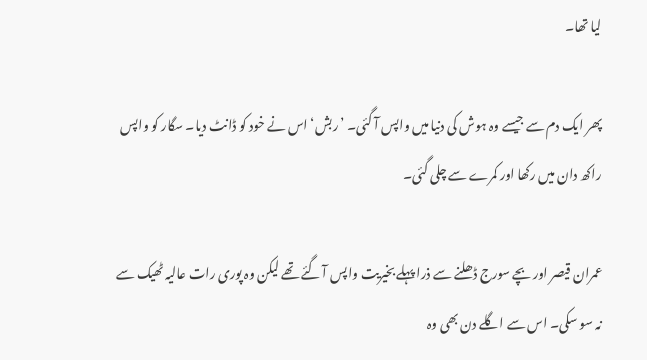لیا تھا۔

پھر ایک دم سے جیسے وہ ہوش کی دنیا میں واپس آ گئی۔ ’ربش‘ اس نے خود کو ڈانٹ دیا۔ سگار کو واپس راکھ دان میں رکھا اور کمرے سے چلی گئی۔

عمران قیصر اور بچے سورج ڈھلنے سے ذرا پہلے بخیریت واپس آ گئے تھے لیکن وہ پوری رات عالیہ ٹھیک سے نہ سو سکی۔ اس سے اگلے دن بھی وہ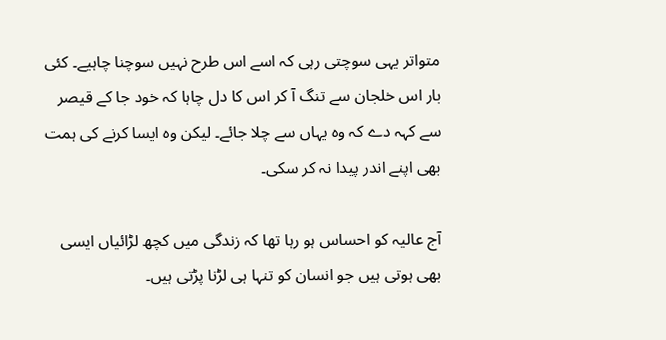متواتر یہی سوچتی رہی کہ اسے اس طرح نہیں سوچنا چاہیے۔ کئی بار اس خلجان سے تنگ آ کر اس کا دل چاہا کہ خود جا کے قیصر سے کہہ دے کہ وہ یہاں سے چلا جائے۔ لیکن وہ ایسا کرنے کی ہمت بھی اپنے اندر پیدا نہ کر سکی۔

آج عالیہ کو احساس ہو رہا تھا کہ زندگی میں کچھ لڑائیاں ایسی بھی ہوتی ہیں جو انسان کو تنہا ہی لڑنا پڑتی ہیں۔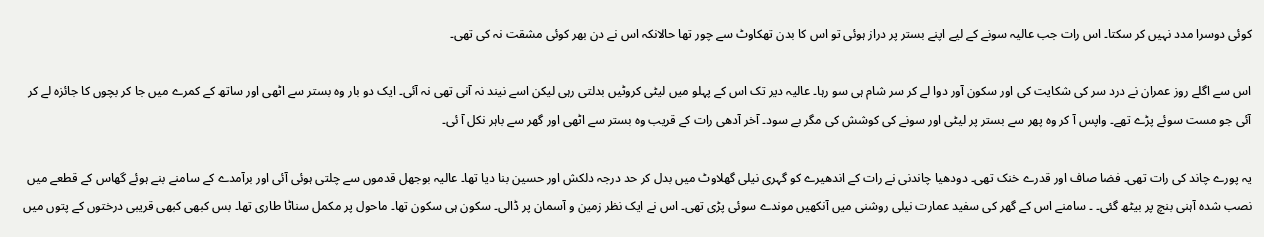کوئی دوسرا مدد نہیں کر سکتا۔ اس رات جب عالیہ سونے کے لیے اپنے بستر پر دراز ہوئی تو اس کا بدن تھکاوٹ سے چور تھا حالانکہ اس نے دن بھر کوئی مشقت نہ کی تھی۔

اس سے اگلے روز عمران نے درد سر کی شکایت کی اور سکون آور دوا لے کر سر شام ہی سو رہا۔ عالیہ دیر تک اس کے پہلو میں لیٹی کروٹیں بدلتی رہی لیکن اسے نیند نہ آنی تھی نہ آئی۔ ایک دو بار وہ بستر سے اٹھی اور ساتھ کے کمرے میں جا کر بچوں کا جائزہ لے کر آئی جو مست سوئے پڑے تھے۔ واپس آ کر وہ پھر سے بستر پر لیٹی اور سونے کی کوشش کی مگر بے سود۔ آخر آدھی رات کے قریب وہ بستر سے اٹھی اور گھر سے باہر نکل آ ئی۔

یہ پورے چاند کی رات تھی۔ فضا صاف اور قدرے خنک تھی۔ دودھیا چاندنی نے رات کے اندھیرے کو گہری نیلی گھلاوٹ میں بدل کر حد درجہ دلکش اور حسین بنا دیا تھا۔ عالیہ بوجھل قدموں سے چلتی ہوئی آئی اور برآمدے کے سامنے بنے ہوئے گھاس کے قطعے میں نصب شدہ آہنی بنچ پر بیٹھ گئی۔ ۔ سامنے اس کے گھر کی سفید عمارت نیلی روشنی میں آنکھیں موندے سوئی پڑی تھی۔ اس نے ایک نظر زمین و آسمان پر ڈالی۔ سکون ہی سکون تھا۔ ماحول پر مکمل سناٹا طاری تھا۔ بس کبھی کبھی قریبی درختوں کے پتوں میں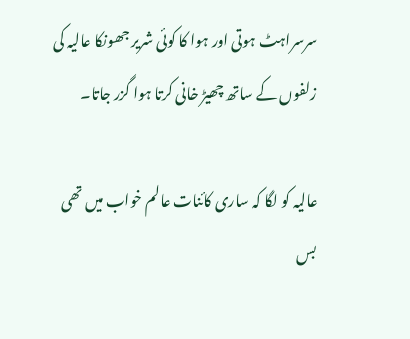سرسراہٹ ہوتی اور ہوا کا کوئی شریر جھونکا عالیہ کی زلفوں کے ساتھ چھیڑ خانی کرتا ہوا گزر جاتا۔

عالیہ کو لگا کہ ساری کائنات عالم خواب میں تھی بس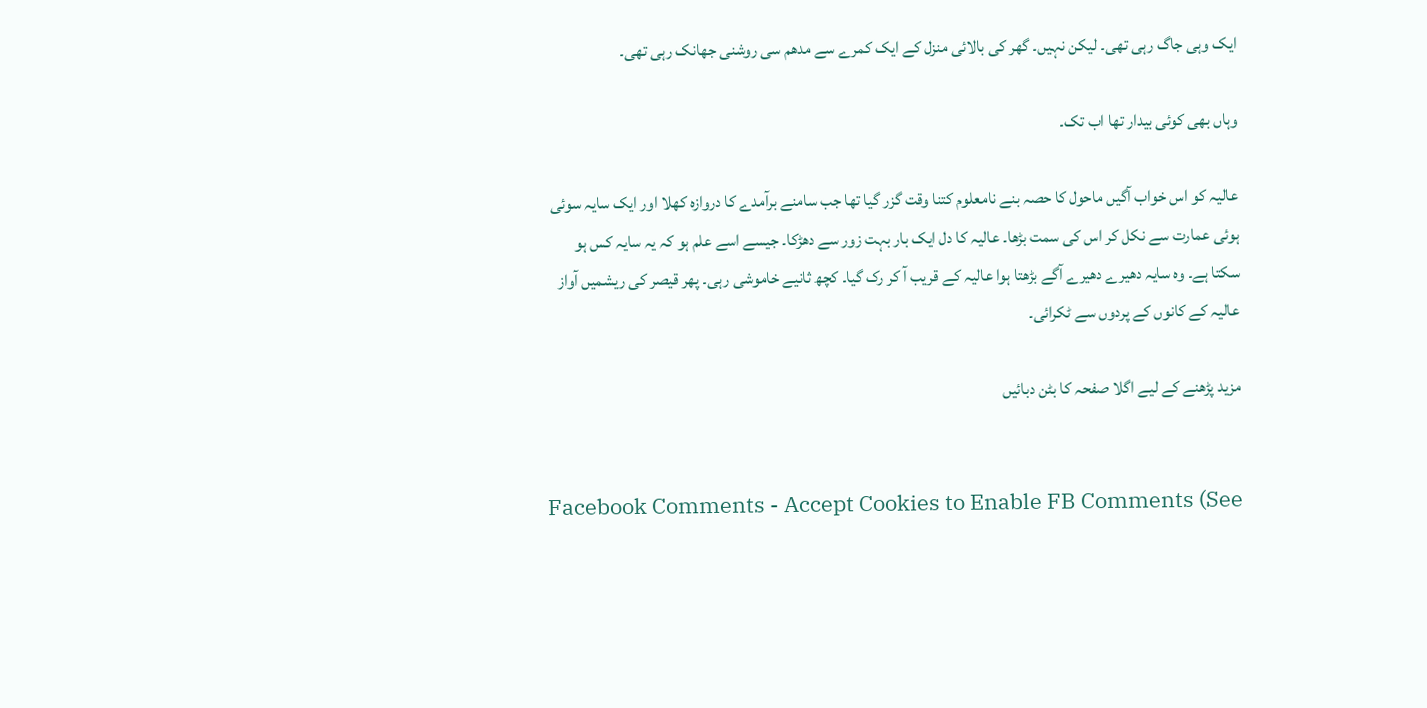ایک وہی جاگ رہی تھی۔ لیکن نہیں۔ گھر کی بالائی منزل کے ایک کمرے سے مدھم سی روشنی جھانک رہی تھی۔

وہاں بھی کوئی بیدار تھا اب تک۔

عالیہ کو اس خواب آگیں ماحول کا حصہ بنے نامعلوم کتنا وقت گزر گیا تھا جب سامنے برآمدے کا دروازہ کھلا اور ایک سایہ سوئی ہوئی عمارت سے نکل کر اس کی سمت بڑھا۔ عالیہ کا دل ایک بار بہت زور سے دھڑکا۔ جیسے اسے علم ہو کہ یہ سایہ کس ہو سکتا ہے۔ وہ سایہ دھیرے دھیرے آگے بڑھتا ہوا عالیہ کے قریب آ کر رک گیا۔ کچھ ثانیے خاموشی رہی۔ پھر قیصر کی ریشمیں آواز عالیہ کے کانوں کے پردوں سے ٹکرائی۔

مزید پڑھنے کے لیے اگلا صفحہ کا بٹن دبائیں


Facebook Comments - Accept Cookies to Enable FB Comments (See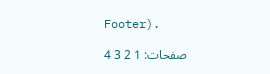Footer).

صفحات: 1 2 3 4